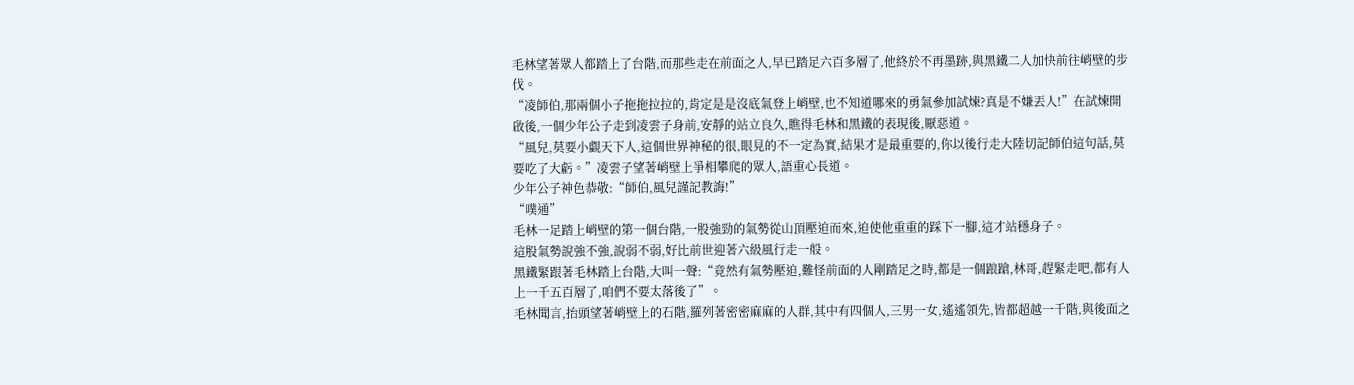毛林望著眾人都踏上了台階,而那些走在前面之人,早已踏足六百多層了,他終於不再墨跡,與黑鐵二人加快前往峭壁的步伐。
“凌師伯,那兩個小子拖拖拉拉的,肯定是是沒底氣登上峭壁,也不知道哪來的勇氣參加試煉?真是不嫌丟人!”在試煉開啟後,一個少年公子走到凌雲子身前,安靜的站立良久,瞧得毛林和黑鐵的表現後,厭惡道。
“風兒,莫要小覷天下人,這個世界神秘的很,眼見的不一定為實,結果才是最重要的,你以後行走大陸切記師伯這句話,莫要吃了大虧。”凌雲子望著峭壁上爭相攀爬的眾人,語重心長道。
少年公子神色恭敬:“師伯,風兒謹記教誨!”
“噗通”
毛林一足踏上峭壁的第一個台階,一股強勁的氣勢從山頂壓迫而來,迫使他重重的踩下一腳,這才站穩身子。
這股氣勢說強不強,說弱不弱,好比前世迎著六級風行走一般。
黑鐵緊跟著毛林踏上台階,大叫一聲:“竟然有氣勢壓迫,難怪前面的人剛踏足之時,都是一個踉蹌,林哥,趕緊走吧,都有人上一千五百層了,咱們不要太落後了”。
毛林聞言,抬頭望著峭壁上的石階,羅列著密密麻麻的人群,其中有四個人,三男一女,遙遙領先,皆都超越一千階,與後面之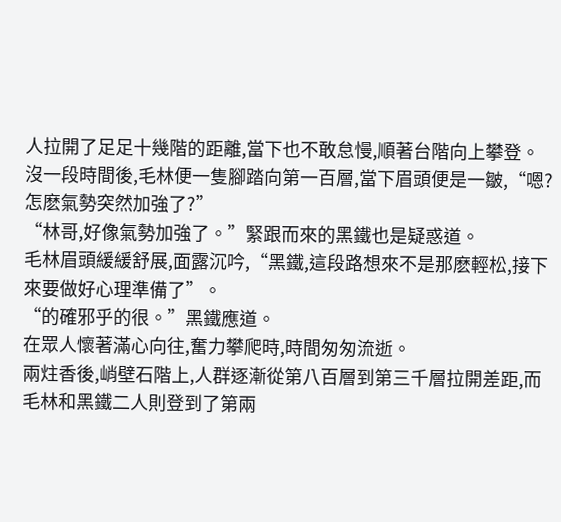人拉開了足足十幾階的距離,當下也不敢怠慢,順著台階向上攀登。
沒一段時間後,毛林便一隻腳踏向第一百層,當下眉頭便是一皺,“嗯?怎麽氣勢突然加強了?”
“林哥,好像氣勢加強了。”緊跟而來的黑鐵也是疑惑道。
毛林眉頭緩緩舒展,面露沉吟,“黑鐵,這段路想來不是那麽輕松,接下來要做好心理準備了”。
“的確邪乎的很。”黑鐵應道。
在眾人懷著滿心向往,奮力攀爬時,時間匆匆流逝。
兩炷香後,峭壁石階上,人群逐漸從第八百層到第三千層拉開差距,而毛林和黑鐵二人則登到了第兩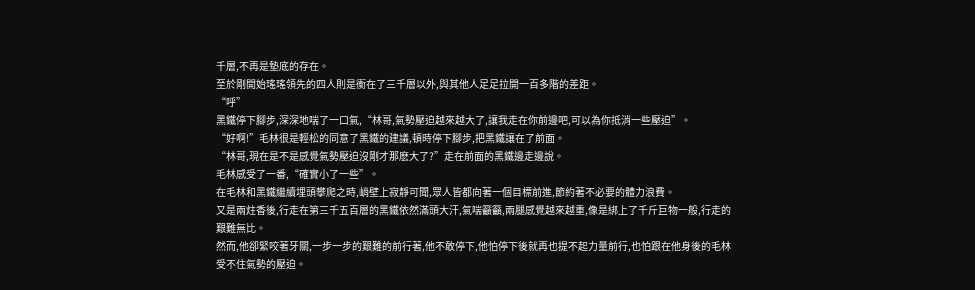千層,不再是墊底的存在。
至於剛開始瑤瑤領先的四人則是衝在了三千層以外,與其他人足足拉開一百多階的差距。
“呼”
黑鐵停下腳步,深深地喘了一口氣,“林哥,氣勢壓迫越來越大了,讓我走在你前邊吧,可以為你抵消一些壓迫”。
“好啊!”毛林很是輕松的同意了黑鐵的建議,頓時停下腳步,把黑鐵讓在了前面。
“林哥,現在是不是感覺氣勢壓迫沒剛才那麽大了?”走在前面的黑鐵邊走邊說。
毛林感受了一番,“確實小了一些”。
在毛林和黑鐵繼續埋頭攀爬之時,峭壁上寂靜可聞,眾人皆都向著一個目標前進,節約著不必要的體力浪費。
又是兩炷香後,行走在第三千五百層的黑鐵依然滿頭大汗,氣喘籲籲,兩腿感覺越來越重,像是綁上了千斤巨物一般,行走的艱難無比。
然而,他卻緊咬著牙關,一步一步的艱難的前行著,他不敢停下,他怕停下後就再也提不起力量前行,也怕跟在他身後的毛林受不住氣勢的壓迫。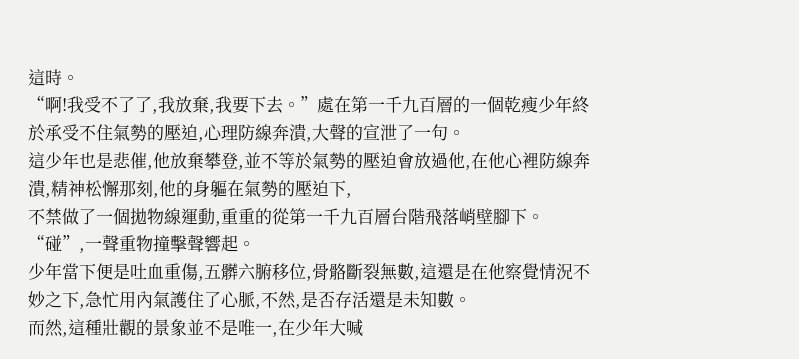這時。
“啊!我受不了了,我放棄,我要下去。”處在第一千九百層的一個乾瘦少年終於承受不住氣勢的壓迫,心理防線奔潰,大聲的宣泄了一句。
這少年也是悲催,他放棄攀登,並不等於氣勢的壓迫會放過他,在他心裡防線奔潰,精神松懈那刻,他的身軀在氣勢的壓迫下,
不禁做了一個拋物線運動,重重的從第一千九百層台階飛落峭壁腳下。 “碰”,一聲重物撞擊聲響起。
少年當下便是吐血重傷,五髒六腑移位,骨骼斷裂無數,這還是在他察覺情況不妙之下,急忙用內氣護住了心脈,不然,是否存活還是未知數。
而然,這種壯觀的景象並不是唯一,在少年大喊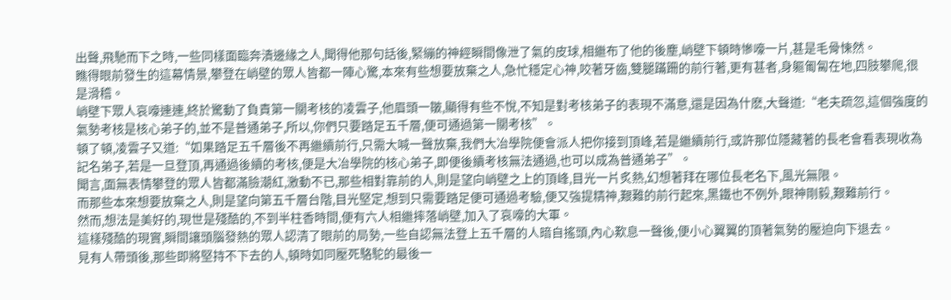出聲,飛馳而下之時,一些同樣面臨奔潰邊緣之人,聞得他那句話後,緊繃的神經瞬間像泄了氣的皮球,相繼布了他的後塵,峭壁下頓時慘嚎一片,甚是毛骨悚然。
瞧得眼前發生的這幕情景,攀登在峭壁的眾人皆都一陣心驚,本來有些想要放棄之人,急忙穩定心神,咬著牙齒,雙腿蹣跚的前行著,更有甚者,身軀匍匐在地,四肢攀爬,很是滑稽。
峭壁下眾人哀嚎連連,終於驚動了負責第一關考核的凌雲子,他眉頭一皺,顯得有些不悅,不知是對考核弟子的表現不滿意,還是因為什麽,大聲道:“老夫疏忽,這個強度的氣勢考核是核心弟子的,並不是普通弟子,所以,你們只要踏足五千層,便可通過第一關考核”。
頓了頓,凌雲子又道:“如果踏足五千層後不再繼續前行,只需大喊一聲放棄,我們大冶學院便會派人把你接到頂峰,若是繼續前行,或許那位隱藏著的長老會看表現收為記名弟子,若是一旦登頂,再通過後續的考核,便是大冶學院的核心弟子,即便後續考核無法通過,也可以成為普通弟子”。
聞言,面無表情攀登的眾人皆都滿臉潮紅,激動不已,那些相對靠前的人,則是望向峭壁之上的頂峰,目光一片炙熱,幻想著拜在哪位長老名下,風光無限。
而那些本來想要放棄之人,則是望向第五千層台階,目光堅定,想到只需要踏足便可通過考驗,便又強提精神,艱難的前行起來,黑鐵也不例外,眼神剛毅,艱難前行。
然而,想法是美好的,現世是殘酷的,不到半柱香時間,便有六人相繼摔落峭壁,加入了哀嚎的大軍。
這樣殘酷的現實,瞬間讓頭腦發熱的眾人認清了眼前的局勢,一些自認無法登上五千層的人暗自搖頭,內心歎息一聲後,便小心翼翼的頂著氣勢的壓迫向下退去。
見有人帶頭後,那些即將堅持不下去的人,頓時如同壓死駱駝的最後一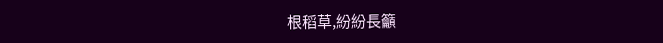根稻草,紛紛長籲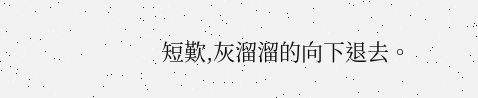短歎,灰溜溜的向下退去。